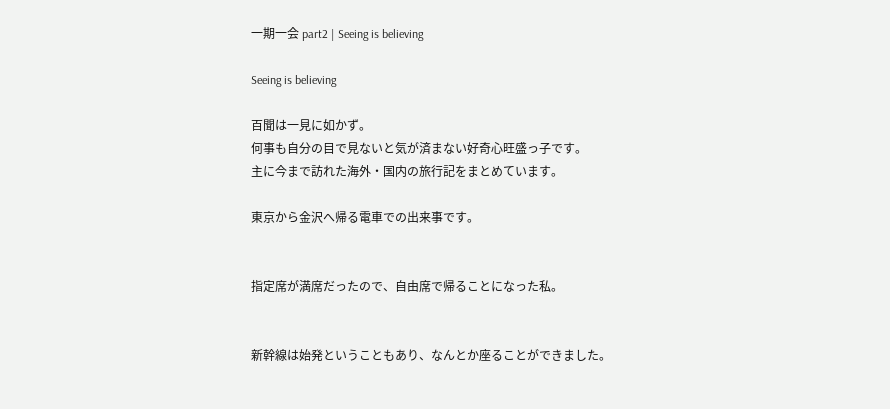一期一会 part2 | Seeing is believing

Seeing is believing

百聞は一見に如かず。
何事も自分の目で見ないと気が済まない好奇心旺盛っ子です。
主に今まで訪れた海外・国内の旅行記をまとめています。

東京から金沢へ帰る電車での出来事です。


指定席が満席だったので、自由席で帰ることになった私。


新幹線は始発ということもあり、なんとか座ることができました。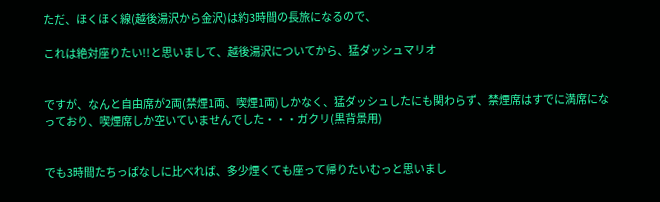ただ、ほくほく線(越後湯沢から金沢)は約3時間の長旅になるので、

これは絶対座りたい!!と思いまして、越後湯沢についてから、猛ダッシュマリオ


ですが、なんと自由席が2両(禁煙1両、喫煙1両)しかなく、猛ダッシュしたにも関わらず、禁煙席はすでに満席になっており、喫煙席しか空いていませんでした・・・ガクリ(黒背景用)


でも3時間たちっぱなしに比べれば、多少煙くても座って帰りたいむっと思いまし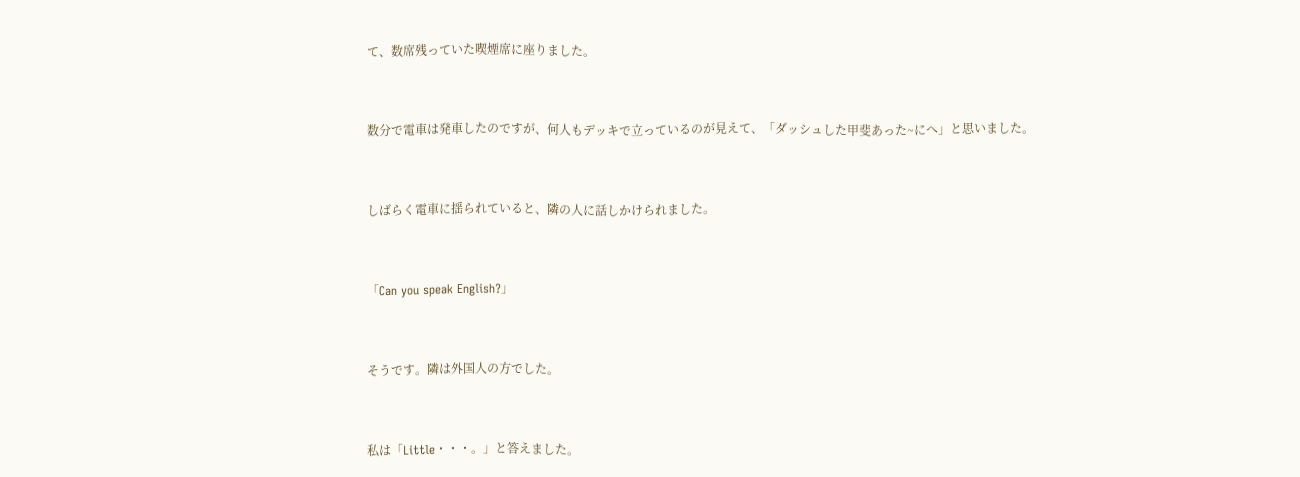て、数席残っていた喫煙席に座りました。


数分で電車は発車したのですが、何人もデッキで立っているのが見えて、「ダッシュした甲斐あった~にへ」と思いました。


しばらく電車に揺られていると、隣の人に話しかけられました。


「Can you speak English?」


そうです。隣は外国人の方でした。


私は「Little・・・。」と答えました。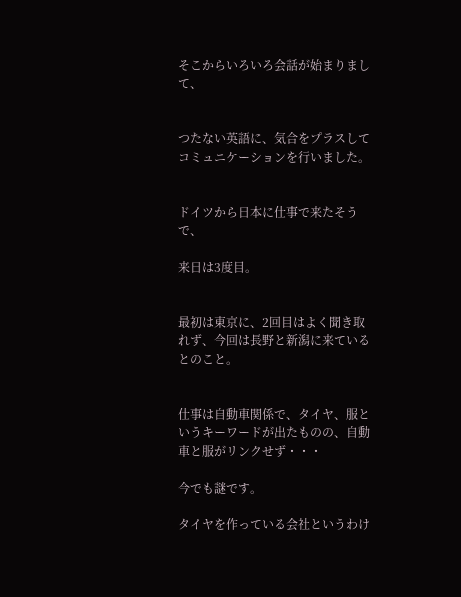そこからいろいろ会話が始まりまして、


つたない英語に、気合をプラスしてコミュニケーションを行いました。


ドイツから日本に仕事で来たそうで、

来日は3度目。


最初は東京に、2回目はよく聞き取れず、今回は長野と新潟に来ているとのこと。


仕事は自動車関係で、タイヤ、服というキーワードが出たものの、自動車と服がリンクせず・・・

今でも謎です。

タイヤを作っている会社というわけ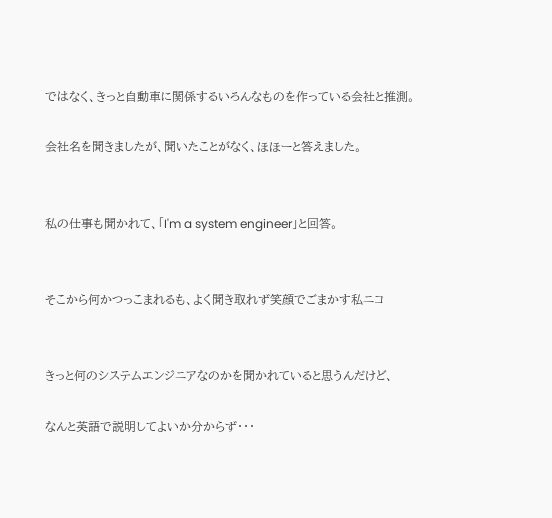ではなく、きっと自動車に関係するいろんなものを作っている会社と推測。

会社名を聞きましたが、聞いたことがなく、ほほーと答えました。


私の仕事も聞かれて、「I'm a system engineer」と回答。


そこから何かつっこまれるも、よく聞き取れず笑顔でごまかす私ニコ


きっと何のシステムエンジニアなのかを聞かれていると思うんだけど、

なんと英語で説明してよいか分からず・・・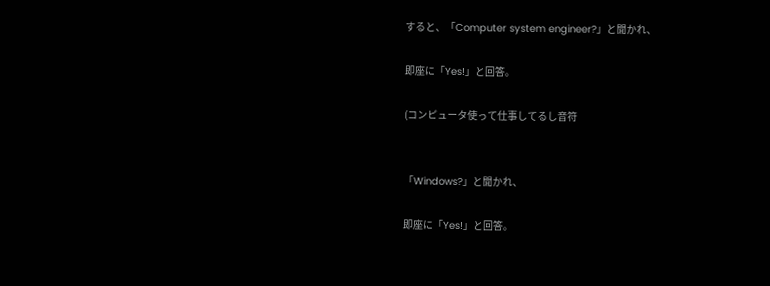すると、「Computer system engineer?」と聞かれ、

即座に「Yes!」と回答。

(コンピュータ使って仕事してるし音符


「Windows?」と聞かれ、

即座に「Yes!」と回答。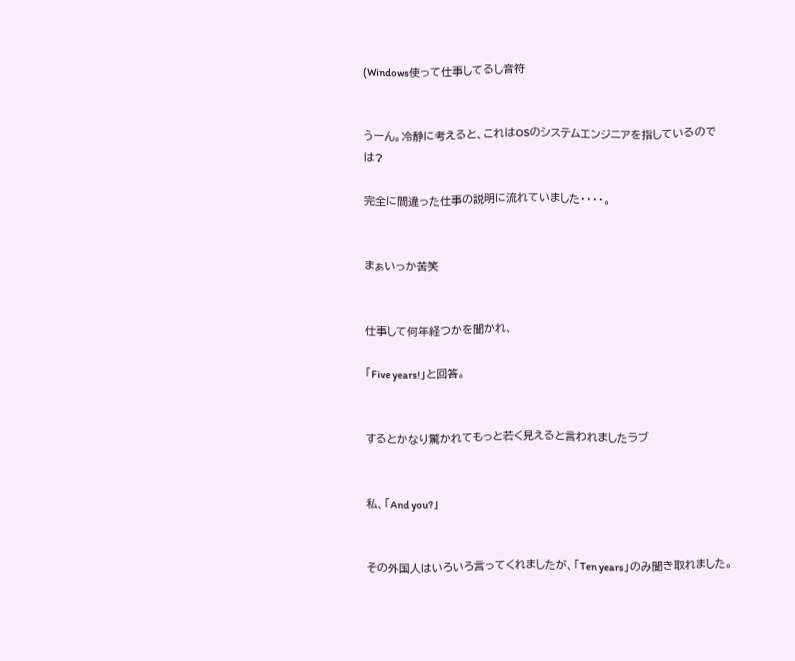(Windows使って仕事してるし音符


うーん。冷静に考えると、これはOSのシステムエンジニアを指しているのでは?

完全に間違った仕事の説明に流れていました・・・・。


まぁいっか苦笑


仕事して何年経つかを聞かれ、

「Five years!」と回答。


するとかなり驚かれてもっと若く見えると言われましたラブ


私、「And you?」


その外国人はいろいろ言ってくれましたが、「Ten years」のみ聞き取れました。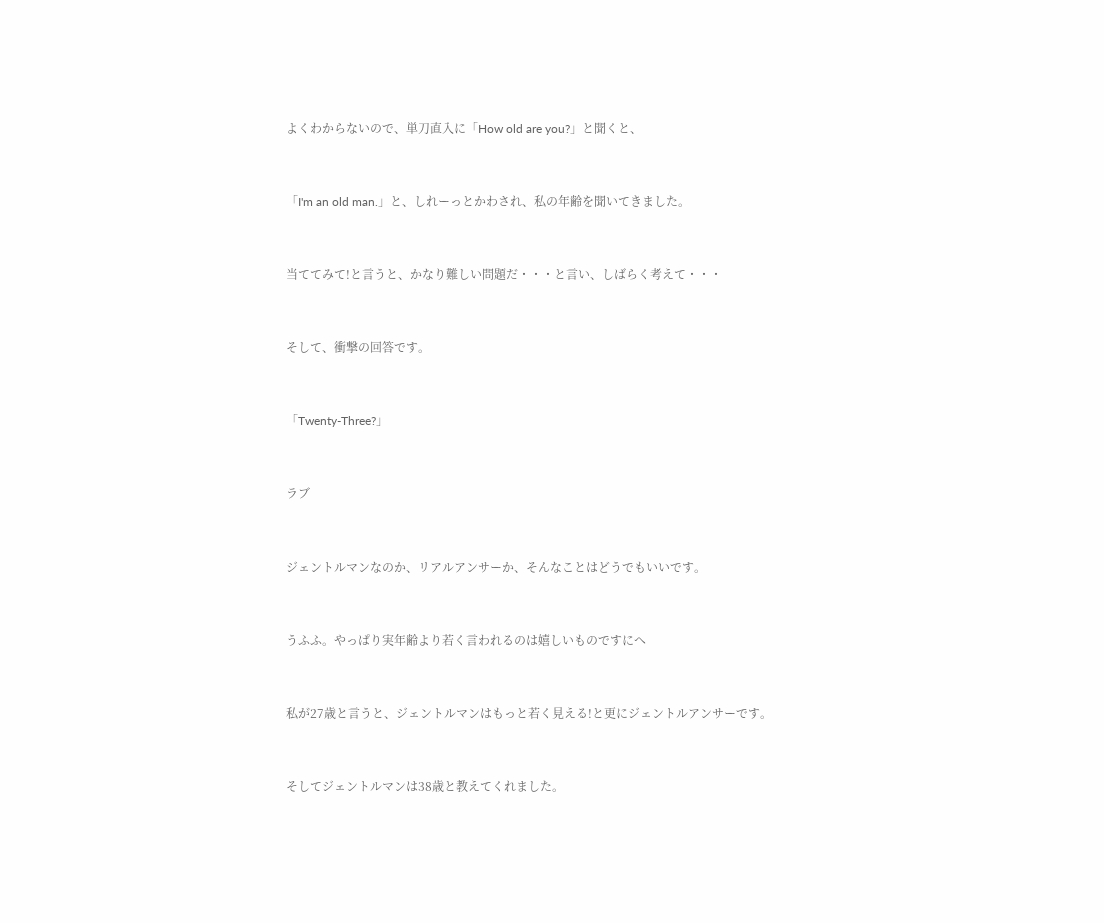よくわからないので、単刀直入に「How old are you?」と聞くと、


「I'm an old man.」と、しれーっとかわされ、私の年齢を聞いてきました。


当ててみて!と言うと、かなり難しい問題だ・・・と言い、しばらく考えて・・・


そして、衝撃の回答です。


「Twenty-Three?」


ラブ


ジェントルマンなのか、リアルアンサーか、そんなことはどうでもいいです。


うふふ。やっぱり実年齢より若く言われるのは嬉しいものですにへ


私が27歳と言うと、ジェントルマンはもっと若く見える!と更にジェントルアンサーです。


そしてジェントルマンは38歳と教えてくれました。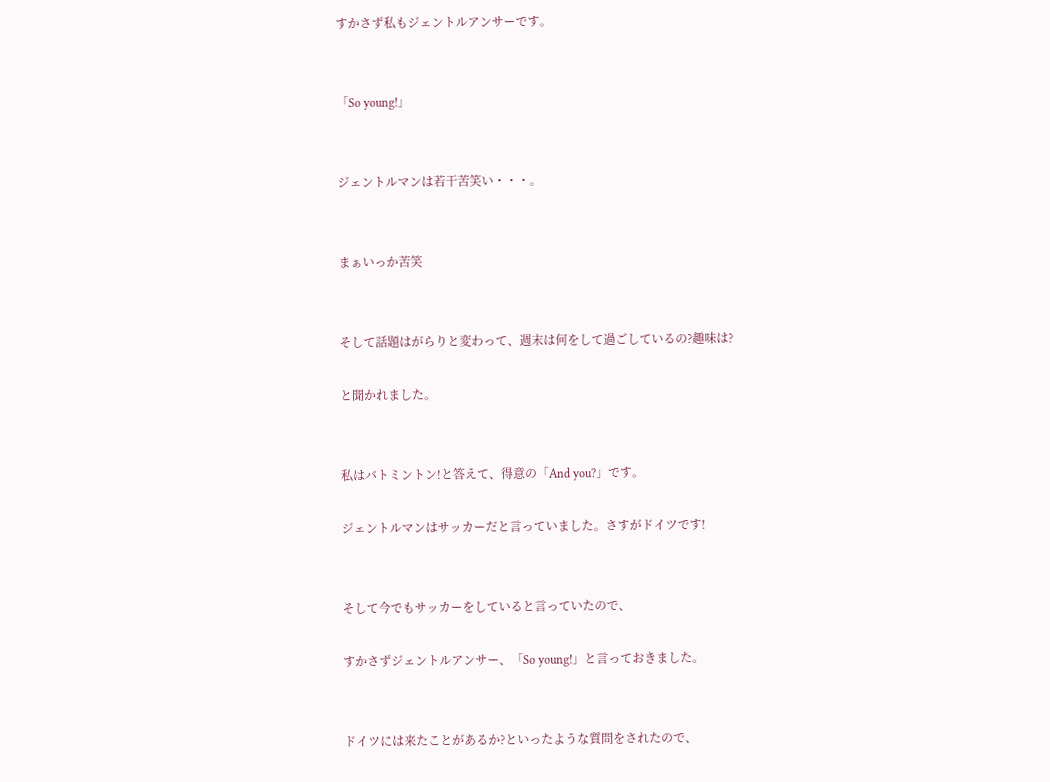すかさず私もジェントルアンサーです。


「So young!」


ジェントルマンは若干苦笑い・・・。


まぁいっか苦笑


そして話題はがらりと変わって、週末は何をして過ごしているの?趣味は?

と聞かれました。


私はバトミントン!と答えて、得意の「And you?」です。

ジェントルマンはサッカーだと言っていました。さすがドイツです!


そして今でもサッカーをしていると言っていたので、

すかさずジェントルアンサー、「So young!」と言っておきました。


ドイツには来たことがあるか?といったような質問をされたので、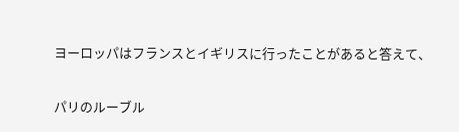ヨーロッパはフランスとイギリスに行ったことがあると答えて、

パリのルーブル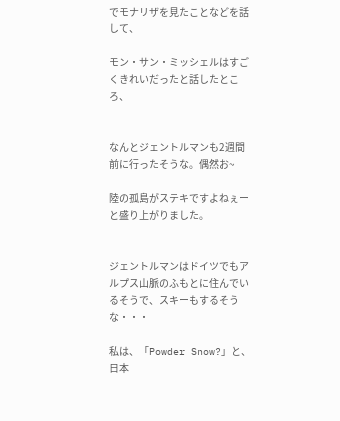でモナリザを見たことなどを話して、

モン・サン・ミッシェルはすごくきれいだったと話したところ、


なんとジェントルマンも2週間前に行ったそうな。偶然お~

陸の孤島がステキですよねぇーと盛り上がりました。


ジェントルマンはドイツでもアルプス山脈のふもとに住んでいるそうで、スキーもするそうな・・・

私は、「Powder Snow?」と、日本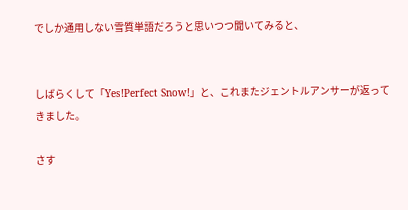でしか通用しない雪質単語だろうと思いつつ聞いてみると、


しばらくして「Yes!Perfect Snow!」と、これまたジェントルアンサーが返ってきました。

さす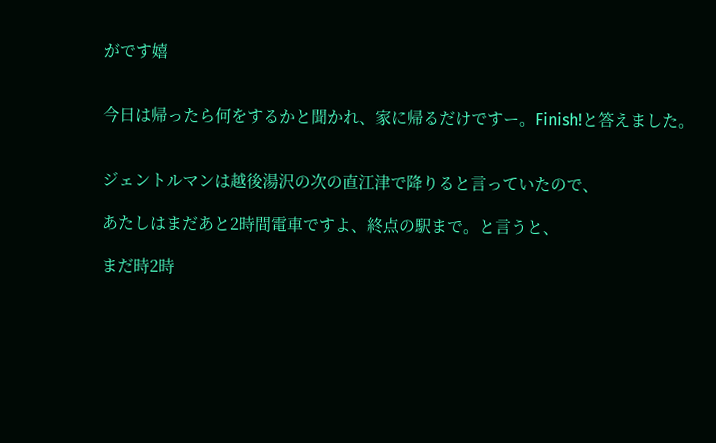がです嬉


今日は帰ったら何をするかと聞かれ、家に帰るだけですー。Finish!と答えました。


ジェントルマンは越後湯沢の次の直江津で降りると言っていたので、

あたしはまだあと2時間電車ですよ、終点の駅まで。と言うと、

まだ時2時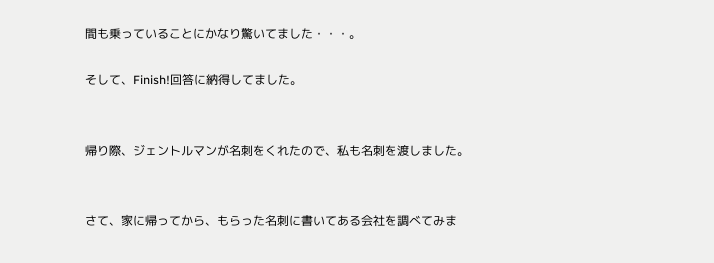間も乗っていることにかなり驚いてました・・・。

そして、Finish!回答に納得してました。


帰り際、ジェントルマンが名刺をくれたので、私も名刺を渡しました。


さて、家に帰ってから、もらった名刺に書いてある会社を調べてみま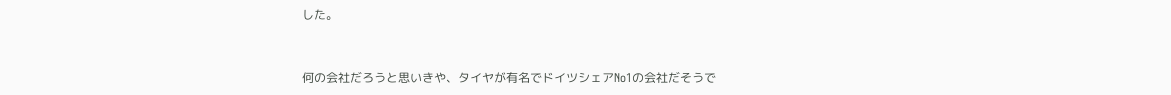した。


何の会社だろうと思いきや、タイヤが有名でドイツシェアNo1の会社だそうで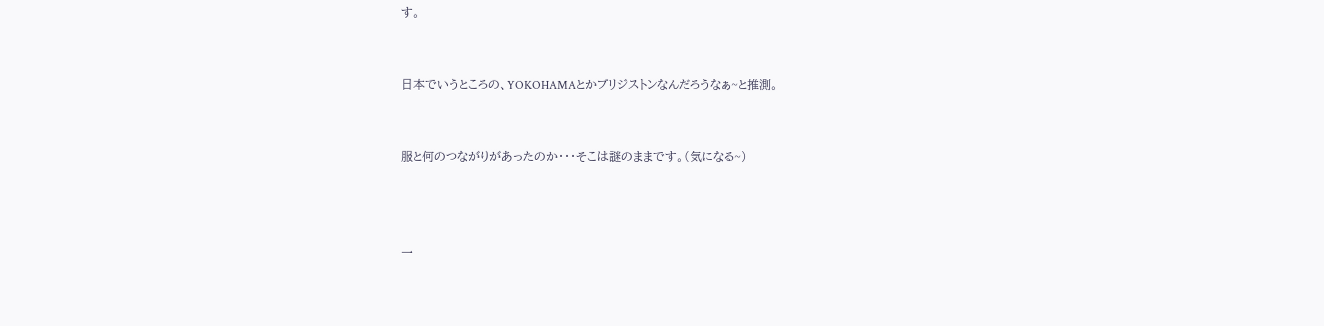す。


日本でいうところの、YOKOHAMAとかブリジストンなんだろうなぁ~と推測。


服と何のつながりがあったのか・・・そこは謎のままです。(気になる~)



一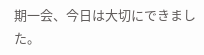期一会、今日は大切にできました。